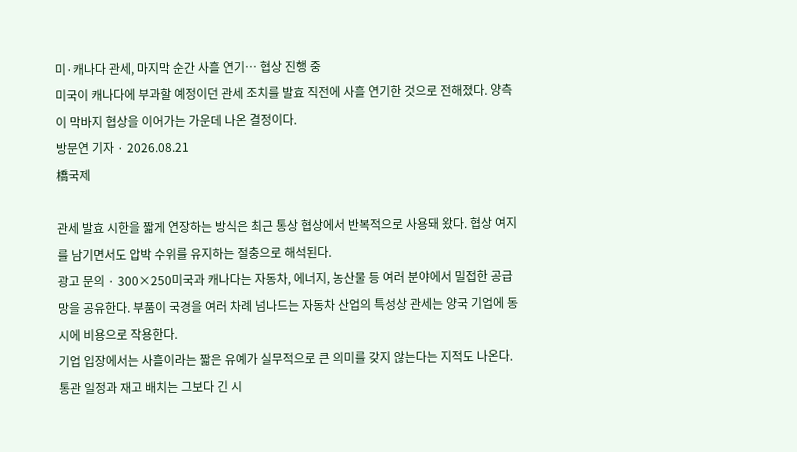미·캐나다 관세, 마지막 순간 사흘 연기… 협상 진행 중
미국이 캐나다에 부과할 예정이던 관세 조치를 발효 직전에 사흘 연기한 것으로 전해졌다. 양측이 막바지 협상을 이어가는 가운데 나온 결정이다.
방문연 기자 · 2026.08.21
橋국제

관세 발효 시한을 짧게 연장하는 방식은 최근 통상 협상에서 반복적으로 사용돼 왔다. 협상 여지를 남기면서도 압박 수위를 유지하는 절충으로 해석된다.
광고 문의 · 300×250미국과 캐나다는 자동차, 에너지, 농산물 등 여러 분야에서 밀접한 공급망을 공유한다. 부품이 국경을 여러 차례 넘나드는 자동차 산업의 특성상 관세는 양국 기업에 동시에 비용으로 작용한다.
기업 입장에서는 사흘이라는 짧은 유예가 실무적으로 큰 의미를 갖지 않는다는 지적도 나온다. 통관 일정과 재고 배치는 그보다 긴 시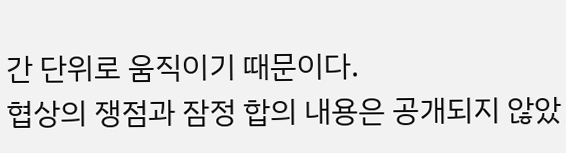간 단위로 움직이기 때문이다.
협상의 쟁점과 잠정 합의 내용은 공개되지 않았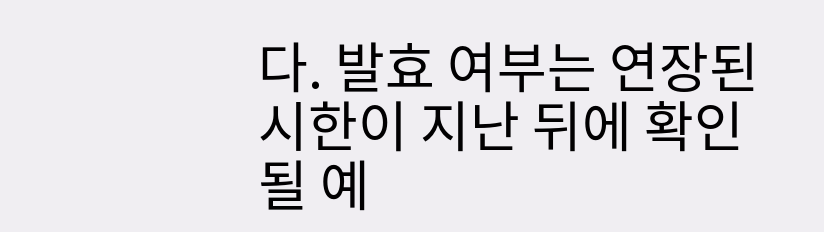다. 발효 여부는 연장된 시한이 지난 뒤에 확인될 예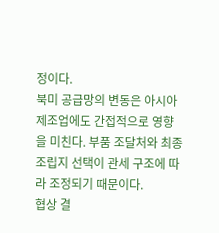정이다.
북미 공급망의 변동은 아시아 제조업에도 간접적으로 영향을 미친다. 부품 조달처와 최종 조립지 선택이 관세 구조에 따라 조정되기 때문이다.
협상 결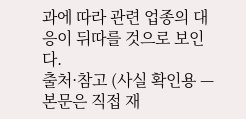과에 따라 관련 업종의 대응이 뒤따를 것으로 보인다.
출처·참고 (사실 확인용 — 본문은 직접 재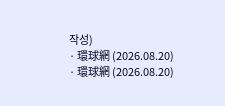작성)
· 環球網 (2026.08.20)
· 環球網 (2026.08.20)